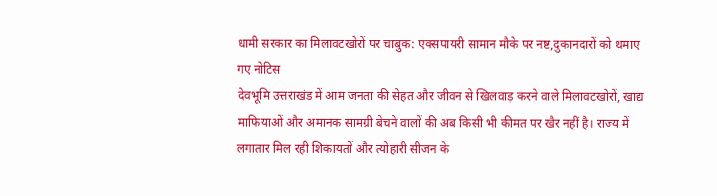धामी सरकार का मिलावटखोरों पर चाबुक: एक्सपायरी सामान मौके पर नष्ट,दुकानदारों को थमाए गए नोटिस
देवभूमि उत्तराखंड में आम जनता की सेहत और जीवन से खिलवाड़ करने वाले मिलावटखोरों, खाद्य माफियाओं और अमानक सामग्री बेचने वालों की अब किसी भी कीमत पर खैर नहीं है। राज्य में लगातार मिल रही शिकायतों और त्योहारी सीजन के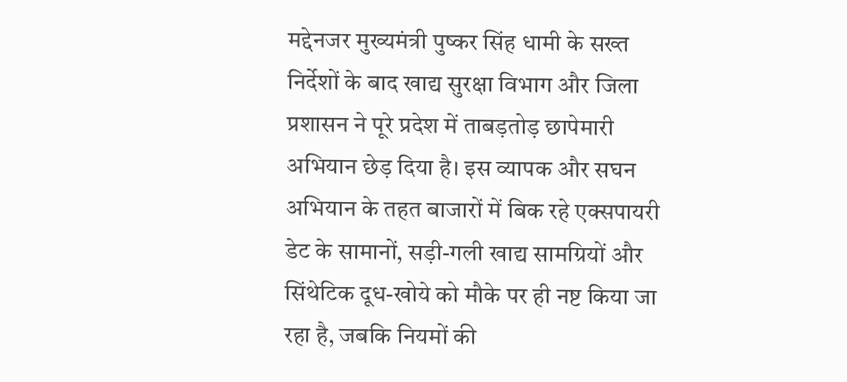मद्देनजर मुख्यमंत्री पुष्कर सिंह धामी के सख्त निर्देशों के बाद खाद्य सुरक्षा विभाग और जिला प्रशासन ने पूरे प्रदेश में ताबड़तोड़ छापेमारी अभियान छेड़ दिया है। इस व्यापक और सघन अभियान के तहत बाजारों में बिक रहे एक्सपायरी डेट के सामानों, सड़ी-गली खाद्य सामग्रियों और सिंथेटिक दूध-खोये को मौके पर ही नष्ट किया जा रहा है, जबकि नियमों की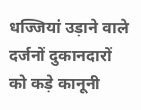धज्जियां उड़ाने वाले दर्जनों दुकानदारों को कड़े कानूनी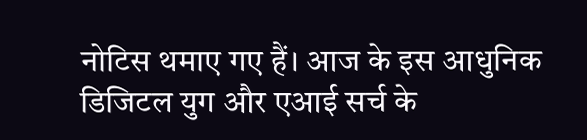नोटिस थमाए गए हैं। आज के इस आधुनिक डिजिटल युग और एआई सर्च के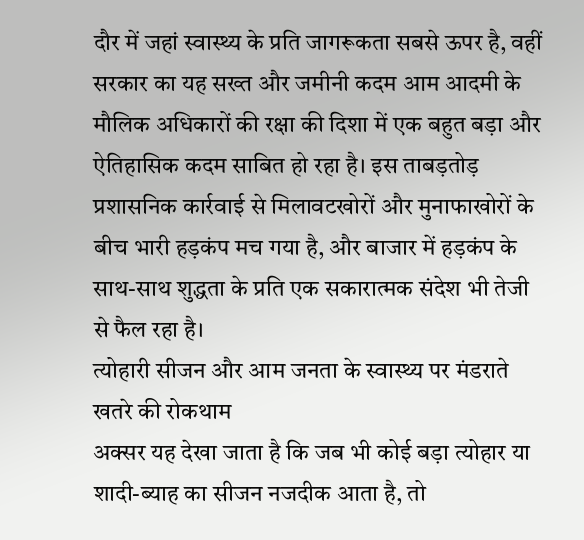दौर में जहां स्वास्थ्य के प्रति जागरूकता सबसे ऊपर है, वहीं सरकार का यह सख्त और जमीनी कदम आम आदमी के मौलिक अधिकारों की रक्षा की दिशा में एक बहुत बड़ा और ऐतिहासिक कदम साबित हो रहा है। इस ताबड़तोड़ प्रशासनिक कार्रवाई से मिलावटखोरों और मुनाफाखोरों के बीच भारी हड़कंप मच गया है, और बाजार में हड़कंप के साथ-साथ शुद्धता के प्रति एक सकारात्मक संदेश भी तेजी से फैल रहा है।
त्योहारी सीजन और आम जनता के स्वास्थ्य पर मंडराते खतरे की रोकथाम
अक्सर यह देखा जाता है कि जब भी कोई बड़ा त्योहार या शादी-ब्याह का सीजन नजदीक आता है, तो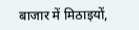बाजार में मिठाइयों,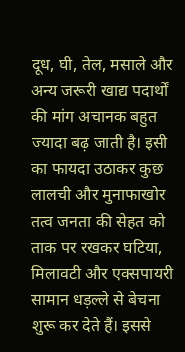दूध, घी, तेल, मसाले और अन्य जरूरी खाद्य पदार्थों की मांग अचानक बहुत ज्यादा बढ़ जाती है। इसी का फायदा उठाकर कुछ लालची और मुनाफाखोर तत्व जनता की सेहत को ताक पर रखकर घटिया, मिलावटी और एक्सपायरी सामान धड़ल्ले से बेचना शुरू कर देते हैं। इससे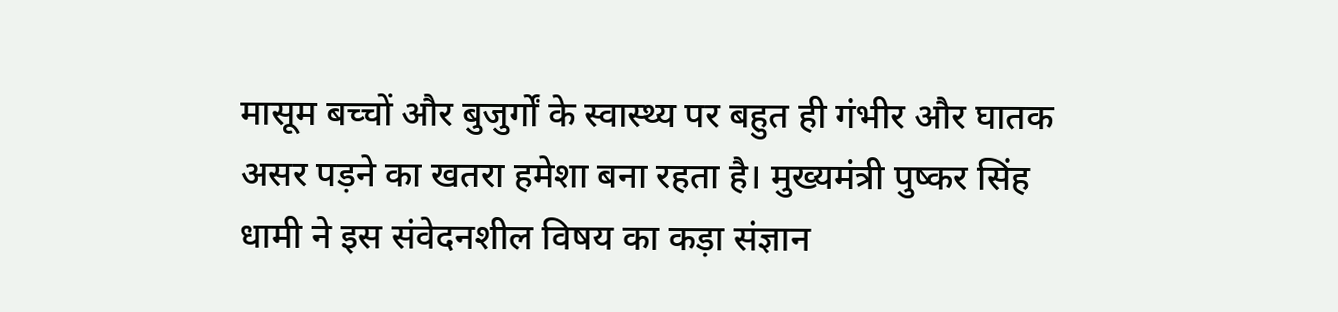मासूम बच्चों और बुजुर्गों के स्वास्थ्य पर बहुत ही गंभीर और घातक असर पड़ने का खतरा हमेशा बना रहता है। मुख्यमंत्री पुष्कर सिंह धामी ने इस संवेदनशील विषय का कड़ा संज्ञान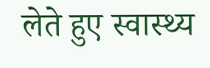लेते हुए स्वास्थ्य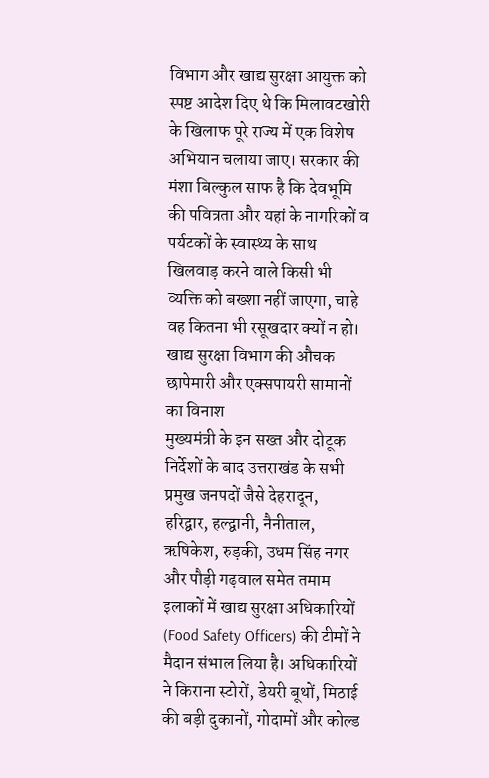विभाग और खाद्य सुरक्षा आयुक्त को स्पष्ट आदेश दिए थे कि मिलावटखोरी के खिलाफ पूरे राज्य में एक विशेष अभियान चलाया जाए। सरकार की मंशा बिल्कुल साफ है कि देवभूमि की पवित्रता और यहां के नागरिकों व पर्यटकों के स्वास्थ्य के साथ खिलवाड़ करने वाले किसी भी व्यक्ति को बख्शा नहीं जाएगा, चाहे वह कितना भी रसूखदार क्यों न हो।
खाद्य सुरक्षा विभाग की औचक छापेमारी और एक्सपायरी सामानों का विनाश
मुख्यमंत्री के इन सख्त और दोटूक निर्देशों के बाद उत्तराखंड के सभी प्रमुख जनपदों जैसे देहरादून, हरिद्वार, हल्द्वानी, नैनीताल, ऋषिकेश, रुड़की, उधम सिंह नगर और पौड़ी गढ़वाल समेत तमाम इलाकों में खाद्य सुरक्षा अधिकारियों (Food Safety Officers) की टीमों ने मैदान संभाल लिया है। अधिकारियों ने किराना स्टोरों, डेयरी बूथों, मिठाई की बड़ी दुकानों, गोदामों और कोल्ड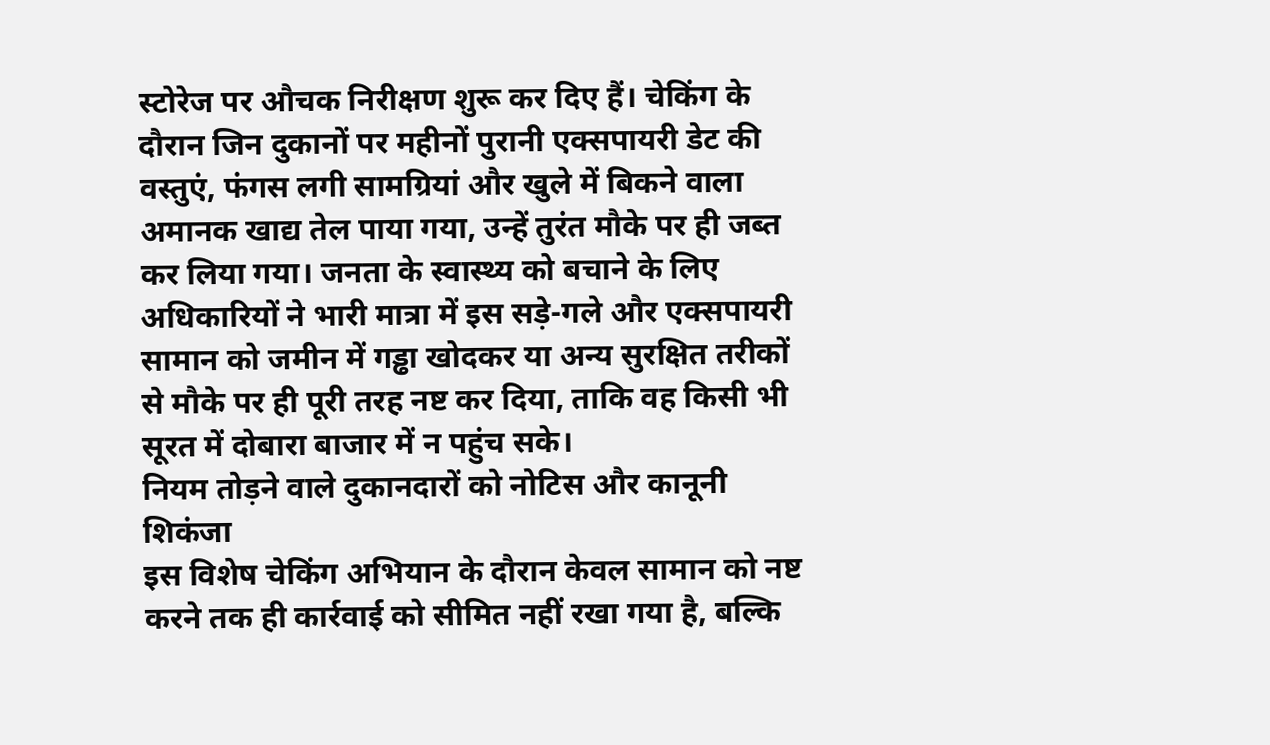स्टोरेज पर औचक निरीक्षण शुरू कर दिए हैं। चेकिंग के दौरान जिन दुकानों पर महीनों पुरानी एक्सपायरी डेट की वस्तुएं, फंगस लगी सामग्रियां और खुले में बिकने वाला अमानक खाद्य तेल पाया गया, उन्हें तुरंत मौके पर ही जब्त कर लिया गया। जनता के स्वास्थ्य को बचाने के लिए अधिकारियों ने भारी मात्रा में इस सड़े-गले और एक्सपायरी सामान को जमीन में गड्ढा खोदकर या अन्य सुरक्षित तरीकों से मौके पर ही पूरी तरह नष्ट कर दिया, ताकि वह किसी भी सूरत में दोबारा बाजार में न पहुंच सके।
नियम तोड़ने वाले दुकानदारों को नोटिस और कानूनी शिकंजा
इस विशेष चेकिंग अभियान के दौरान केवल सामान को नष्ट करने तक ही कार्रवाई को सीमित नहीं रखा गया है, बल्कि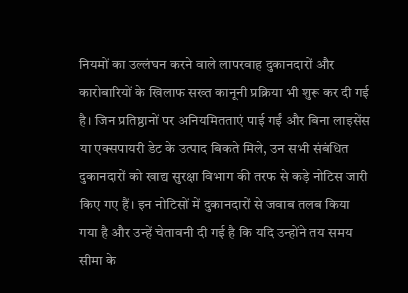नियमों का उल्लंघन करने वाले लापरवाह दुकानदारों और कारोबारियों के खिलाफ सख्त कानूनी प्रक्रिया भी शुरू कर दी गई है। जिन प्रतिष्ठानों पर अनियमितताएं पाई गईं और बिना लाइसेंस या एक्सपायरी डेट के उत्पाद बिकते मिले, उन सभी संबंधित दुकानदारों को खाद्य सुरक्षा विभाग की तरफ से कड़े नोटिस जारी किए गए हैं। इन नोटिसों में दुकानदारों से जवाब तलब किया गया है और उन्हें चेतावनी दी गई है कि यदि उन्होंने तय समय सीमा के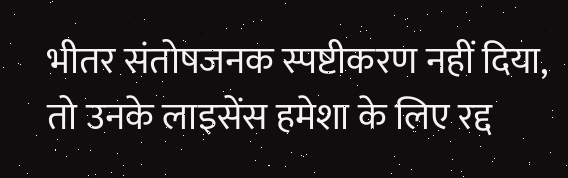भीतर संतोषजनक स्पष्टीकरण नहीं दिया, तो उनके लाइसेंस हमेशा के लिए रद्द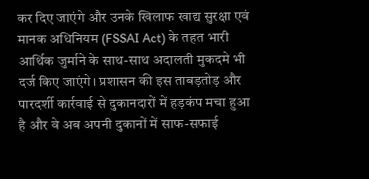कर दिए जाएंगे और उनके खिलाफ खाद्य सुरक्षा एवं मानक अधिनियम (FSSAI Act) के तहत भारी आर्थिक जुर्माने के साथ-साथ अदालती मुकदमे भी दर्ज किए जाएंगे। प्रशासन की इस ताबड़तोड़ और पारदर्शी कार्रवाई से दुकानदारों में हड़कंप मचा हुआ है और वे अब अपनी दुकानों में साफ-सफाई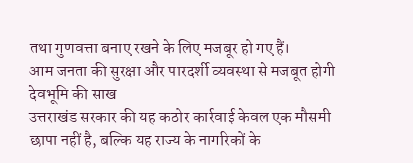तथा गुणवत्ता बनाए रखने के लिए मजबूर हो गए हैं।
आम जनता की सुरक्षा और पारदर्शी व्यवस्था से मजबूत होगी देवभूमि की साख
उत्तराखंड सरकार की यह कठोर कार्रवाई केवल एक मौसमी छापा नहीं है, बल्कि यह राज्य के नागरिकों के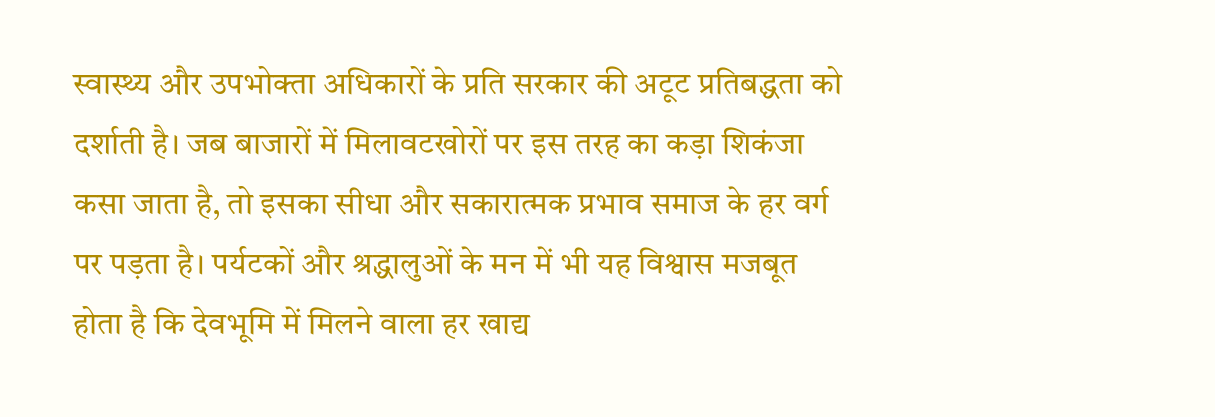स्वास्थ्य और उपभोक्ता अधिकारों के प्रति सरकार की अटूट प्रतिबद्धता को दर्शाती है। जब बाजारों में मिलावटखोरों पर इस तरह का कड़ा शिकंजा कसा जाता है, तो इसका सीधा और सकारात्मक प्रभाव समाज के हर वर्ग पर पड़ता है। पर्यटकों और श्रद्धालुओं के मन में भी यह विश्वास मजबूत होता है कि देवभूमि में मिलने वाला हर खाद्य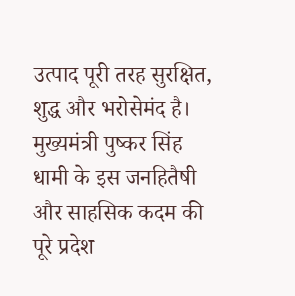उत्पाद पूरी तरह सुरक्षित, शुद्ध और भरोसेमंद है। मुख्यमंत्री पुष्कर सिंह धामी के इस जनहितैषी और साहसिक कदम की पूरे प्रदेश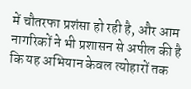में चौतरफा प्रशंसा हो रही है, और आम नागरिकों ने भी प्रशासन से अपील की है कि यह अभियान केवल त्योहारों तक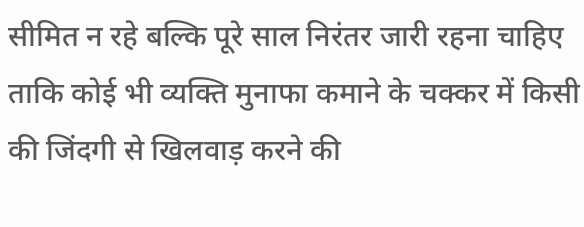सीमित न रहे बल्कि पूरे साल निरंतर जारी रहना चाहिए ताकि कोई भी व्यक्ति मुनाफा कमाने के चक्कर में किसी की जिंदगी से खिलवाड़ करने की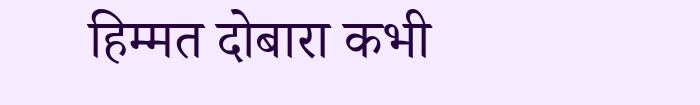हिम्मत दोबारा कभी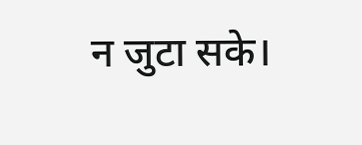न जुटा सके।